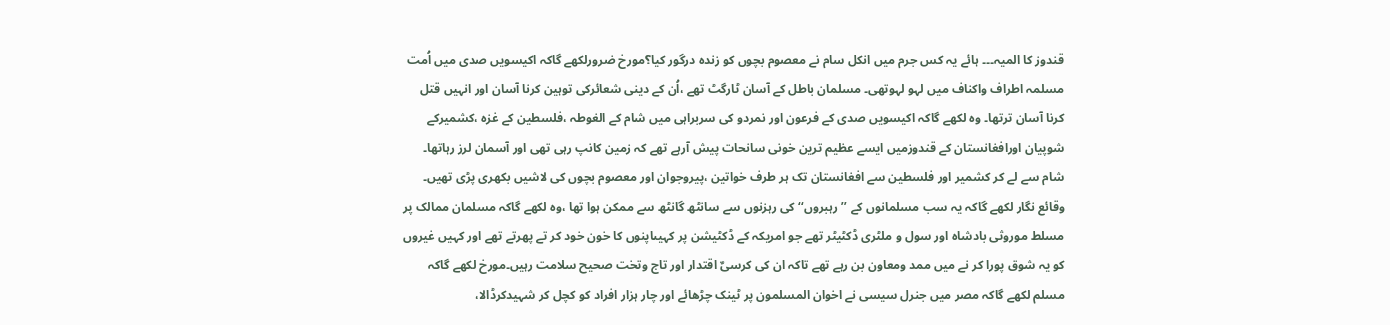قندوز کا المیہ۔۔۔ ہائے یہ کس جرم میں انکل سام نے معصوم بچوں کو زندہ درگور کیا؟مورخ ضرورلکھے گاکہ اکیسویں صدی میں اُمت مسلمہ اطراف واکناف میں لہو لہوتھی۔ مسلمان باطل کے آسان ٹارگٹ تھے ،اُن کے دینی شعائرکی توہین کرنا آسان اور انہیں قتل کرنا آسان ترتھا۔ وہ لکھے گاکہ اکیسویں صدی کے فرعون اور نمردو کی سربراہی میں شام کے الغوطہ ،فلسطین کے غزہ ،کشمیرکے شوپیان اورافغانستان کے قندوزمیں ایسے عظیم ترین خونی سانحات پیش آرہے تھے کہ زمین کانپ رہی تھی اور آسمان لرز رہاتھا۔ شام سے لے کر کشمیر اور فلسطین سے افغانستان تک ہر طرف خواتین ،پیروجوان اور معصوم بچوں کی لاشیں بکھری پڑی تھیں۔ وقائع نگار لکھے گاکہ یہ سب مسلمانوں کے ’’رہبروں‘‘ کی رہزنوں سے سانٹھ گانٹھ سے ممکن ہوا تھا ،وہ لکھے گاکہ مسلمان ممالک پر مسلط موروثی بادشاہ اور سول و ملٹری ڈکٹیٹر تھے جو امریکہ کے ڈکٹیشن پر کہیںاپنوں کا خون خود کر تے پھرتے تھے اور کہیں غیروں کو یہ شوق پورا کر نے میں ممد ومعاون بن رہے تھے تاکہ ان کی کرسیٌ اقتدار اور تاج وتخت صحیح سلامت رہیں۔مورخ لکھے گاکہ مسلم لکھے گاکہ مصر میں جنرل سیسی نے اخوان المسلمون پر ٹینک چڑھائے اور چار ہزار افراد کو کچل کر شہیدکرڈالا،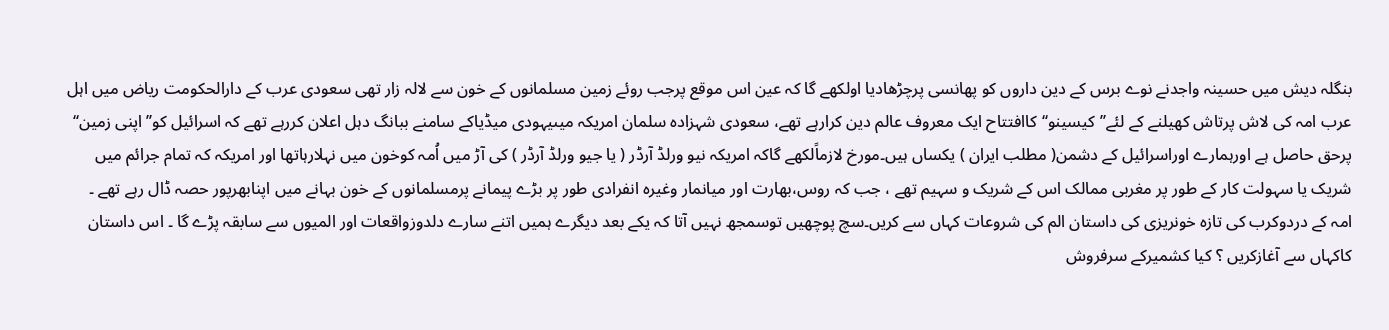بنگلہ دیش میں حسینہ واجدنے نوے برس کے دین داروں کو پھانسی پرچڑھادیا اولکھے گا کہ عین اس موقع پرجب روئے زمین مسلمانوں کے خون سے لالہ زار تھی سعودی عرب کے دارالحکومت ریاض میں اہل عرب امہ کی لاش پرتاش کھیلنے کے لئے’’کیسینو‘‘کاافتتاح ایک معروف عالم دین کرارہے تھے، سعودی شہزادہ سلمان امریکہ میںیہودی میڈیاکے سامنے ببانگ دہل اعلان کررہے تھے کہ اسرائیل کو’’اپنی زمین‘‘ پرحق حاصل ہے اورہمارے اوراسرائیل کے دشمن( مطلب ایران ) یکساں ہیں۔مورخ لازماًلکھے گاکہ امریکہ نیو ورلڈ آرڈر ( یا جیو ورلڈ آرڈر ) کی آڑ میں اُمہ کوخون میں نہلارہاتھا اور امریکہ کہ تمام جرائم میں شریک یا سہولت کار کے طور پر مغربی ممالک اس کے شریک و سہیم تھے ، جب کہ روس،بھارت اور میانمار وغیرہ انفرادی طور پر بڑے پیمانے پرمسلمانوں کے خون بہانے میں اپنابھرپور حصہ ڈال رہے تھے ۔
امہ کے دردوکرب کی تازہ خونریزی کی داستان الم کی شروعات کہاں سے کریں۔سچ پوچھیں توسمجھ نہیں آتا کہ یکے بعد دیگرے ہمیں اتنے سارے دلدوزواقعات اور المیوں سے سابقہ پڑے گا ۔ اس داستان کاکہاں سے آغازکریں ؟ کیا کشمیرکے سرفروش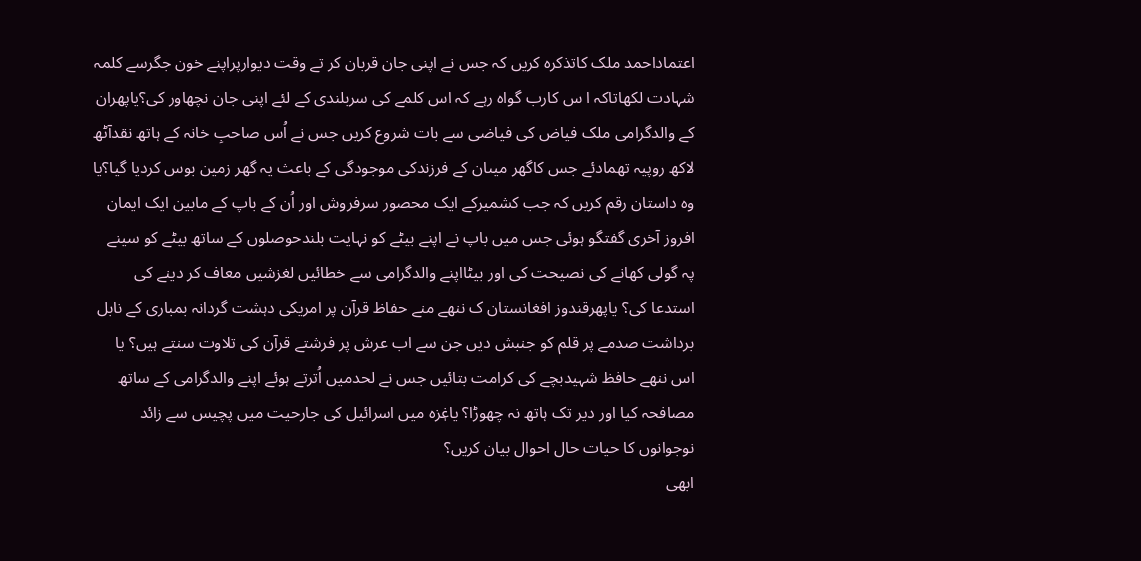اعتماداحمد ملک کاتذکرہ کریں کہ جس نے اپنی جان قربان کر تے وقت دیوارپراپنے خون جگرسے کلمہ شہادت لکھاتاکہ ا س کارب گواہ رہے کہ اس کلمے کی سربلندی کے لئے اپنی جان نچھاور کی؟یاپھران کے والدگرامی ملک فیاض کی فیاضی سے بات شروع کریں جس نے اُس صاحبِ خانہ کے ہاتھ نقدآٹھ لاکھ روپیہ تھمادئے جس کاگھر میںان کے فرزندکی موجودگی کے باعث یہ گھر زمین بوس کردیا گیا؟یا وہ داستان رقم کریں کہ جب کشمیرکے ایک محصور سرفروش اور اُن کے باپ کے مابین ایک ایمان افروز آخری گفتگو ہوئی جس میں باپ نے اپنے بیٹے کو نہایت بلندحوصلوں کے ساتھ بیٹے کو سینے پہ گولی کھانے کی نصیحت کی اور بیٹااپنے والدگرامی سے خطائیں لغزشیں معاف کر دینے کی استدعا کی؟ یاپھرقندوز افغانستان ک ننھے منے حفاظ قرآن پر امریکی دہشت گردانہ بمباری کے نابل برداشت صدمے پر قلم کو جنبش دیں جن سے اب عرش پر فرشتے قرآن کی تلاوت سنتے ہیں؟ یا اس ننھے حافظ شہیدبچے کی کرامت بتائیں جس نے لحدمیں اُترتے ہوئے اپنے والدگرامی کے ساتھ مصافحہ کیا اور دیر تک ہاتھ نہ چھوڑا؟ یاغٖزہ میں اسرائیل کی جارحیت میں پچیس سے زائد نوجوانوں کا حیات حال احوال بیان کریں؟
ابھی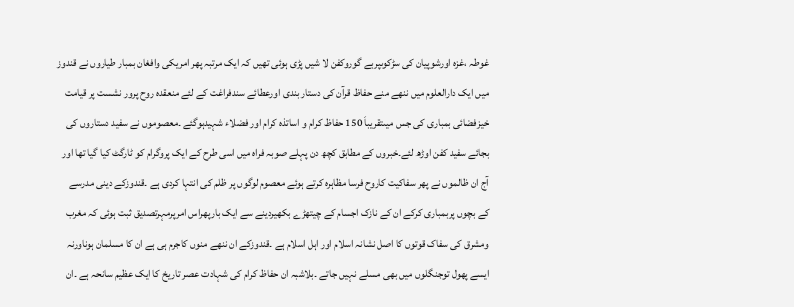غوطہ ،غزہ اورشوپیان کی سڑکوںپربے گوروکفن لا شیں پڑی ہوئی تھیں کہ ایک مرتبہ پھر امریکی وافغان بمبار طیاروں نے قندوز میں ایک دارالعلوم میں ننھے منے حفاظ قرآن کی دستار بندی اورعطائے سندفراغت کے لئے منعقدہ روح پرور نشست پر قیامت خیزفضائی بمباری کی جس میںتقریباَ 150 حفاظ کرام و اساتذہ کرام اور فضلاء شہیدہوگئے ۔معصوموں نے سفید دستاروں کی بجائے سفید کفن اوڑھ لئے۔خبروں کے مطابق کچھ دن پہلے صوبہ فراہ میں اسی طرح کے ایک پروگرام کو ٹارگٹ کیا گیا تھا اور آج ان ظالموں نے پھر سفاکیت کاروح فرسا مظاہرہ کرتے ہوئے معصوم لوگوں پر ظلم کی انتہا کردی ہے ۔قندوزکے دینی مدرسے کے بچوں پربمباری کرکے ان کے نازک اجسام کے چیتھڑے بکھیردینے سے ایک بارپھراس امرپرمہرتصدیق ثبت ہوئی کہ مغرب ومشرق کی سفاک قوتوں کا اصل نشانہ اسلام اور اہل اسلام ہے ۔قندوزکے ان ننھے منوں کاجرم ہی ہے ان کا مسلمان ہوناورنہ ایسے پھول توجنگلوں میں بھی مسلے نہیں جاتے ۔بلاشبہ ان حفاظ کرام کی شہادت عصر تاریخ کا ایک عظیم سانحہ ہے ۔ان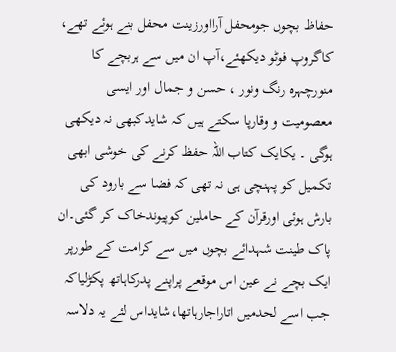حفاظ بچوں جومحفل آرااورزینت محفل بنے ہوئے تھے، کاگروپ فوٹو دیکھئے،آپ ان میں سے ہربچے کا منورچہرہ رنگ ونور ، حسن و جمال اور ایسی معصومیت و وقارپا سکتے ہیں کہ شایدکبھی نہ دیکھی ہوگی ۔ یکایک کتاب اللہ حفظ کرنے کی خوشی ابھی تکمیل کو پہنچی ہی نہ تھی کہ فضا سے بارود کی بارش ہوئی اورقرآن کے حاملین کوپیوندخاک کر گئی۔ان پاک طینت شہدائے بچوں میں سے کرامت کے طورپر ایک بچے نے عین اس موقعے پراپنے پدرکاہاتھ پکڑلیاکہ جب اسے لحدمیں اتاراجارہاتھا،شایداس لئے یہ دلاسہ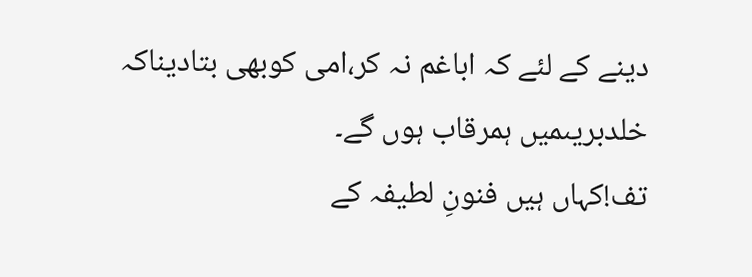دینے کے لئے کہ اباغم نہ کر،امی کوبھی بتادیناکہ خلدبریںمیں ہمرقاب ہوں گے۔
تف!کہاں ہیں فنونِ لطیفہ کے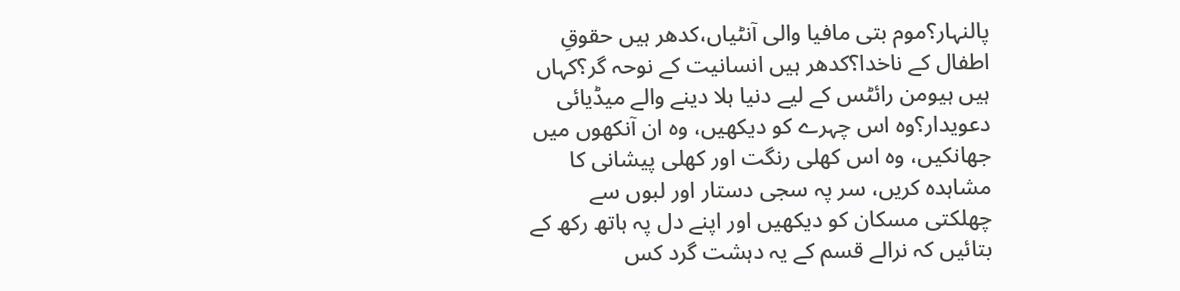پالنہار؟موم بتی مافیا والی آنٹیاں،کدھر ہیں حقوقِ اطفال کے ناخدا؟کدھر ہیں انسانیت کے نوحہ گر؟کہاں ہیں ہیومن رائٹس کے لیے دنیا ہلا دینے والے میڈیائی دعویدار؟وہ اس چہرے کو دیکھیں، وہ ان آنکھوں میں جھانکیں، وہ اس کھلی رنگت اور کھلی پیشانی کا مشاہدہ کریں، سر پہ سجی دستار اور لبوں سے چھلکتی مسکان کو دیکھیں اور اپنے دل پہ ہاتھ رکھ کے بتائیں کہ نرالے قسم کے یہ دہشت گرد کس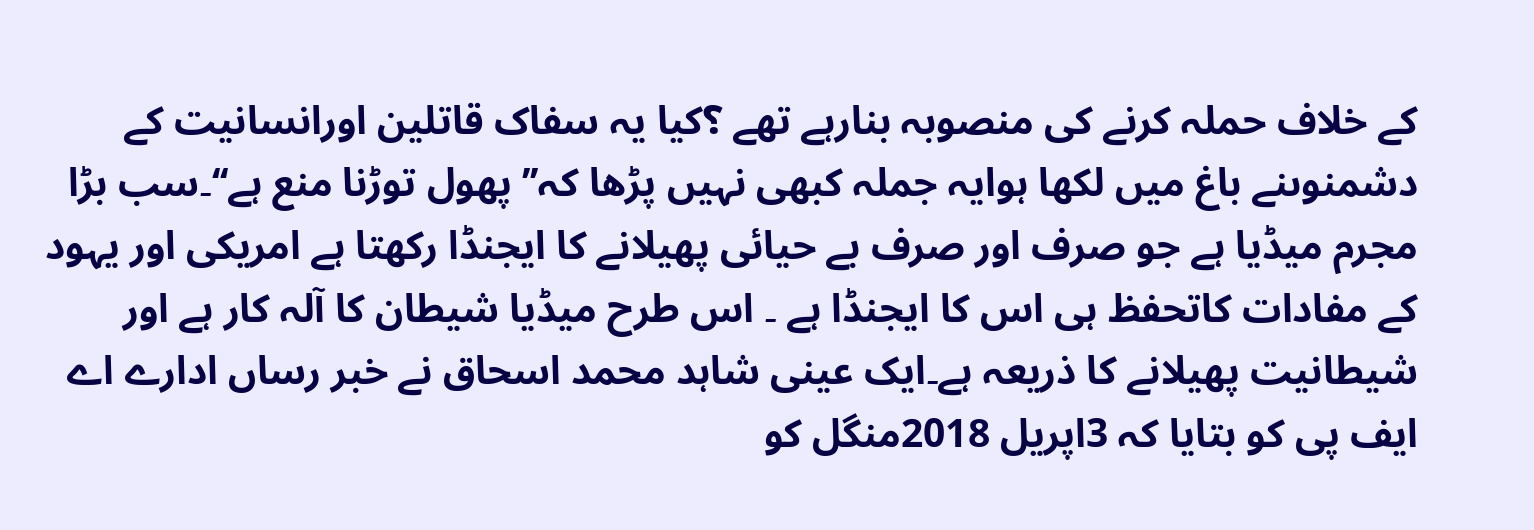کے خلاف حملہ کرنے کی منصوبہ بنارہے تھے ؟کیا یہ سفاک قاتلین اورانسانیت کے دشمنوںنے باغ میں لکھا ہوایہ جملہ کبھی نہیں پڑھا کہ’’ پھول توڑنا منع ہے‘‘۔سب بڑا مجرم میڈیا ہے جو صرف اور صرف بے حیائی پھیلانے کا ایجنڈا رکھتا ہے امریکی اور یہود کے مفادات کاتحفظ ہی اس کا ایجنڈا ہے ۔ اس طرح میڈیا شیطان کا آلہ کار ہے اور شیطانیت پھیلانے کا ذریعہ ہے۔ایک عینی شاہد محمد اسحاق نے خبر رساں ادارے اے ایف پی کو بتایا کہ 3اپریل 2018منگل کو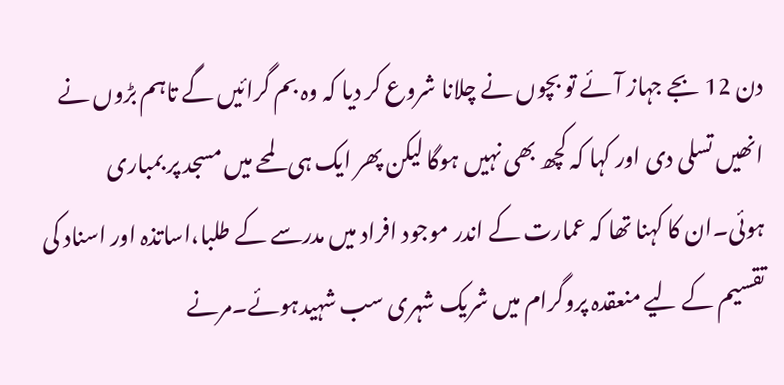دن 12 بجے جہاز آئے تو بچوں نے چلانا شروع کر دیا کہ وہ بم گرائیں گے تاہم بڑوں نے انھیں تسلی دی اور کہا کہ کچھ بھی نہیں ہوگا لیکن پھر ایک ہی لمحے میں مسجد پر بمباری ہوئی۔ان کا کہنا تھا کہ عمارت کے اندر موجود افراد میں مدرسے کے طلبا،اساتذہ اور اسناد کی تقسیم کے لیے منعقدہ پروگرام میں شریک شہری سب شہیدہوئے۔مرنے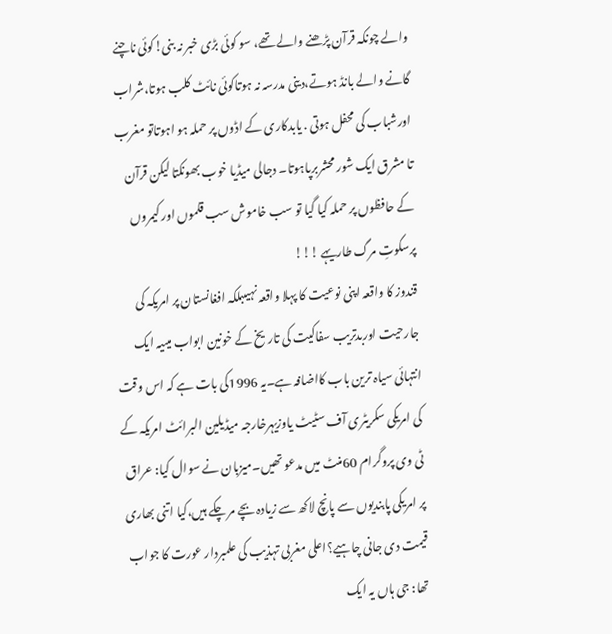والے چونکہ قرآن پڑھنے والے تھے، سو کوئی بڑی خبر نہ بنی!کوئی ناچنے گانے والے بانڈ ہوتے،دینی مدرسہ نہ ہوتاکوئی نائٹ کلب ہوتا،شراب اورشباب کی محفل ہوتی . یابدکاری کے اڈوں پر حملہ ہو اہوتاتو مغرب تا مشرق ایک شور محشربرپاہوتا۔ دجالی میڈیا خوب بھونکتا لیکن قرآن کے حافظوں پر حملہ کیا گیا تو سب خاموش سب قلموں اور کیمروں پرسکوتِ مرگ طاریہے !!!
قندوز کا واقعہ اپنی نوعیت کا پہلا واقعہ نہیںبلکہ افغانستان پر امریکہ کی جارحیت اوربدتریب سفاکیت کی تاریخ کے خونین ابواب میںیہ ایک انتہائی سیاہ ترین باب کااضافہ ہے۔یہ 1996کی بات ہے کہ اس وقت کی امریکی سکریٹری آف سٹیٹ یاوزیہرخارجہ میڈیلین البرائٹ امریکہ کے ٹی وی پروگرام 60منٹ میں مدعو تھیں۔میزبان نے سوال کیا: عراق پر امریکی پابندیوں سے پانچ لاکھ سے زیادہ بچے مر چکے ہیں،کیا اتنی بھاری قیمت دی جانی چاہیے؟اعلی مغربی تہذیب کی علمبردار عورت کا جواب تھا: جی ہاں یہ ایک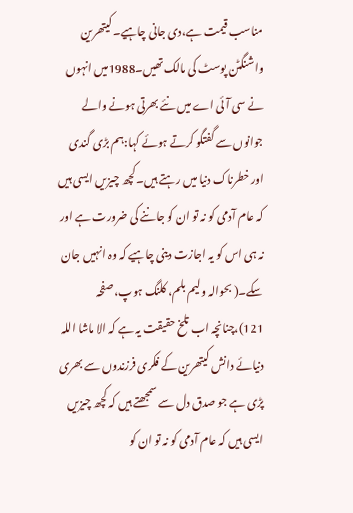مناسب قیمت ہے،دی جانی چاہیے۔کیتھرین واشنگٹن پوسٹ کی مالک تھیں۔1988میں انہوں نے سی آئی اے میں نئے بھرتی ہونے والے جوانوں سے گفتگو کرتے ہوئے کہا:ہم بڑی گندی اور خطرناک دنیا میں رہتے ہیں۔کچھ چیزیں ایسی ہیں کہ عام آدمی کو نہ تو ان کو جاننے کی ضرورت ہے اور نہ ہی اس کو یہ اجازت دینی چاہیے کہ وہ انہیں جان سکے۔( بحوالہ ولیم بلم، کلنگ ہوپ، صفحہ 121)،چنانچہ اب تلخ حقیقت یہ ہے کہ الا ماشا اللہ دنیائے دانش کیتھرین کے فکری فرزندوں سے بھری پڑی ہے جو صدق دل سے سمجھتے ہیں کہ کچھ چیزیں ایسی ہیں کہ عام آدمی کو نہ تو ان کو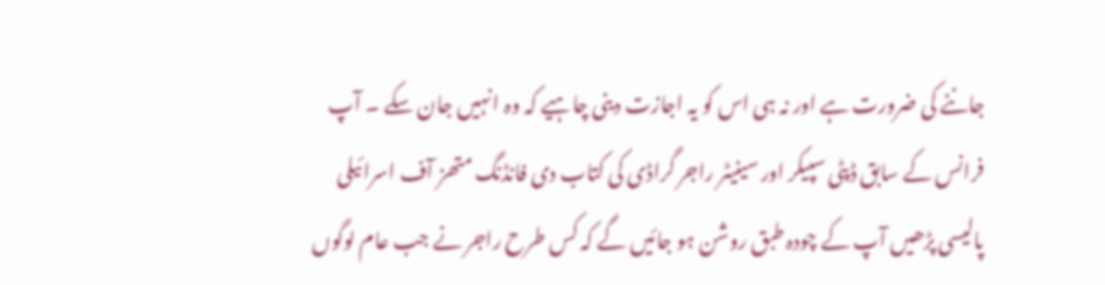جاننے کی ضرورت ہے اور نہ ہی اس کو یہ اجازت دینی چاہیے کہ وہ انہیں جان سکے ۔ آپ فرانس کے سابق ڈپٹی سپیکر اور سینیٹر راجر گراڈی کی کتاب دی فانڈنگ متھز آف اسرائیلی پالیسی پڑھیں آپ کے چودہ طبق روشن ہو جائیں گے کہ کس طرح راجر نے جب عام لوگوں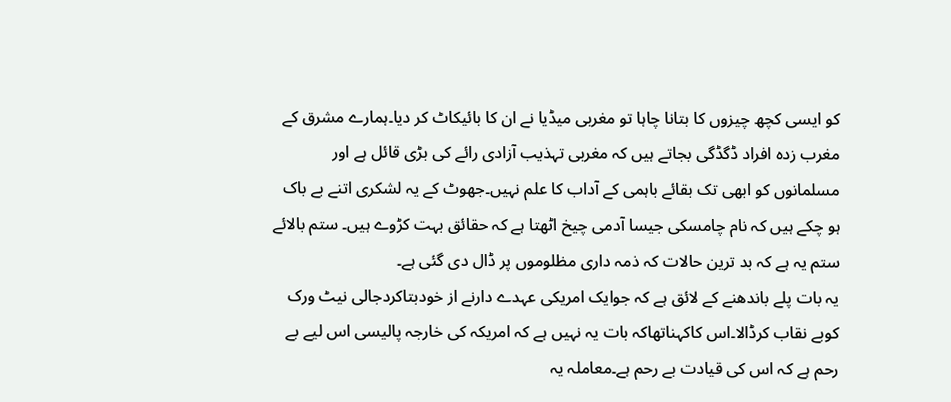کو ایسی کچھ چیزوں کا بتانا چاہا تو مغربی میڈیا نے ان کا بائیکاٹ کر دیا۔ہمارے مشرق کے مغرب زدہ افراد ڈگڈگی بجاتے ہیں کہ مغربی تہذیب آزادی رائے کی بڑی قائل ہے اور مسلمانوں کو ابھی تک بقائے باہمی کے آداب کا علم نہیں۔جھوٹ کے یہ لشکری اتنے بے باک ہو چکے ہیں کہ نام چامسکی جیسا آدمی چیخ اٹھتا ہے کہ حقائق بہت کڑوے ہیں۔ ستم بالائے ستم یہ ہے کہ بد ترین حالات کہ ذمہ داری مظلوموں پر ڈال دی گئی ہے۔
یہ بات پلے باندھنے کے لائق ہے کہ جوایک امریکی عہدے دارنے از خودبتاکردجالی نیٹ ورک کوبے نقاب کرڈالا۔اس کاکہناتھاکہ بات یہ نہیں ہے کہ امریکہ کی خارجہ پالیسی اس لیے بے رحم ہے کہ اس کی قیادت بے رحم ہے۔معاملہ یہ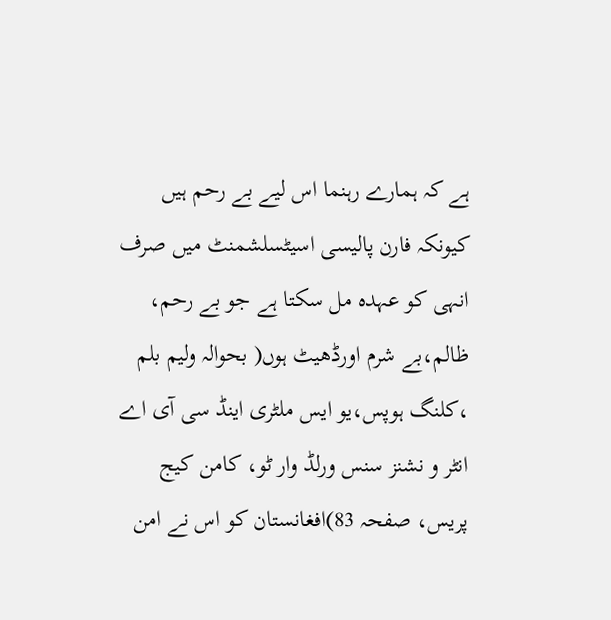ہے کہ ہمارے رہنما اس لیے بے رحم ہیں کیونکہ فارن پالیسی اسیٹسلشمنٹ میں صرف انہی کو عہدہ مل سکتا ہے جو بے رحم، ظالم،بے شرم اورڈھیٹ ہوں( بحوالہ ولیم بلم ،کلنگ ہوپس،یو ایس ملٹری اینڈ سی آی اے انٹر و نشنز سنس ورلڈ وار ٹو، کامن کیج پریس، صفحہ 83)افغانستان کو اس نے امن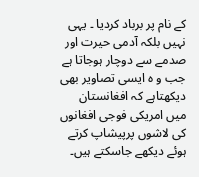کے نام پر برباد کردیا ۔ یہی نہیں بلکہ آدمی حیرت اور صدمے سے دوچار ہوجاتا ہے جب و ہ ایسی تصاویر بھی دیکھتاہے کہ افغانستان میں امریکی فوجی افغانوں کی لاشوں پرپیشاپ کرتے ہوئے دیکھے جاسکتے ہیں۔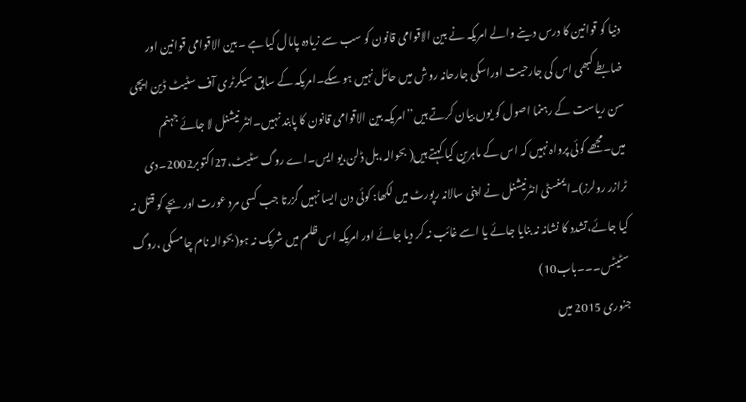دنیا کو قوانین کا درس دینے والے امریکہ نے بین الاقوامی قانون کو سب سے زیادہ پامال کیا ہے ۔بین الاقوامی قوانین اور ضابطے کبھی اس کی جارحیت اوراسکی جارحانہ روش میں حائل نہیں ہو سکے۔امریکہ کے سابق سیکرٹری آف سٹیٹ ڈین ایچی سن ریاست کے رہنما اصول کو یوں بیان کرتے ہیں’’امریکہ بین الاقوامی قانون کا پابند نہیں۔انٹر نیشنل لا جائے جہنم میں۔مجھے کوئی پرواہ نہیں کہ اس کے ماہرین کیا کہتے ہیں( بحوالہ،بل ڈلن،یو ایس۔اے روگ سٹیٹ،27اکتوبر2002۔دی ٹرازر رولرز)۔ایمنسٹی انٹرنیشنل نے اپنی سالانہ رپورٹ میں لکھا: کوئی دن ایسا نہیں گزرتا جب کسی مرد عورت اور بچے کو قتل نہ کیا جائے،تشدد کا نشانہ نہ بنایا جائے یا اسے غائب نہ کر دیا جائے اور امریکہ اس ظلم میں شریک نہ ہو(بحوالہ نام چامسکی ،روگ سٹیٹس۔۔۔باب10)
جنوری 2015 میں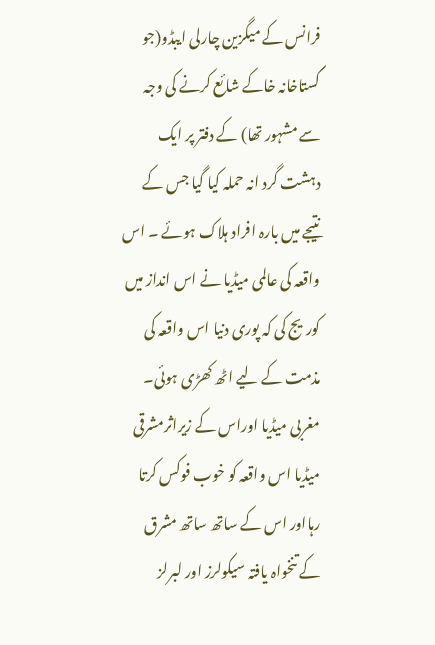فرانس کے میگزین چارلی ایبڈو(جو گستاخانہ خاکے شائع کرنے کی وجہ سے مشہور تھا) کے دفتر پر ایک دہشت گرد انہ حملہ کیا گیا جس کے نتیجے میں بارہ افراد ہلاک ہوئے ۔ اس واقعہ کی عالمی میڈیا نے اس انداز میں کوریج کی کہ پوری دنیا اس واقعہ کی مذمت کے لیے اٹھ کھڑی ہوئی۔ مغربی میڈیا اوراس کے زیراثرمشرقی میڈیا اس واقعہ کو خوب فوکس کرتا رہااور اس کے ساتھ ساتھ مشرق کے تنخواہ یافتہ سیکولرز اور لبرلز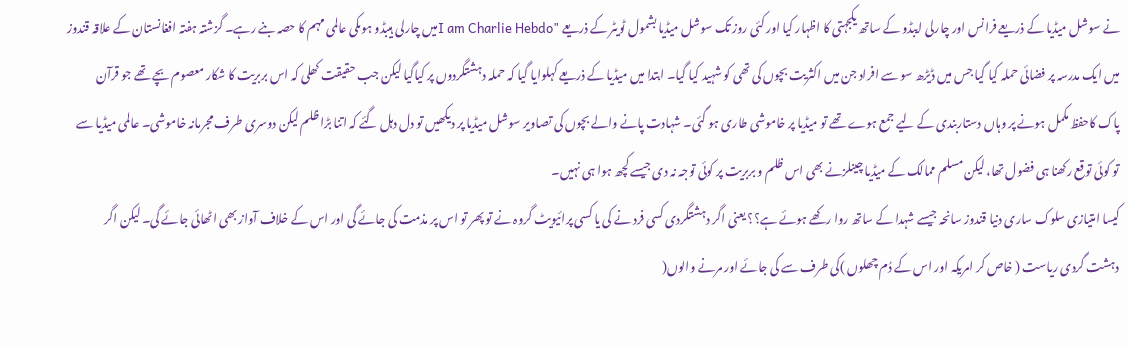نے سوشل میڈیا کے ذریعے فرانس اور چارلی ایبڈو کے ساتھ یکجہتی کا اظہار کیا اور کئی روز تک سوشل میڈیا بشمول ٹویٹر کے ذریعے "I am Charlie Hebdoمیں چارلی ہیبڈو ہوںکی عالمی مہم کا حصہ بنے رہے۔ گزشتہ ہفتہ افغانستان کے علاقہ قندوز میں ایک مدرسہ پر فضائی حملہ کیا گیا جس میں ڈیڑھ سو سے افراد جن میں اکثریت بچوں کی تھی کو شہید کیا گیا۔ ابتدا میں میڈیا کے ذریعے کہلوایا گیا کہ حملہ دہشتگردوں پر کیاگیا لیکن جب حقیقت کھلی کہ اس بربریت کا شکار معصوم بچے تھے جو قرآن پاک کاحفظ مکمل ہونے پر وہاں دستاربندی کے لیے جمع ہوے تھے تو میڈیا پر خاموشی طاری ہو گئی۔ شہادت پانے والے بچوں کی تصاویر سوشل میڈیا پر دیکھیں تو دل دہل گئے کہ اتنا بڑا ظلم لیکن دوسری طرف مجرمانہ خاموشی۔ عالمی میڈیا سے تو کوئی توقع رکھنا ہی فضول تھا، لیکن مسلم ممالک کے میڈیا چینلزنے بھی اس ظلم و بربریت پر کوئی توجہ نہ دی جیسے کچھ ہوا ہی نہیں۔
کیسا امتیازی سلوک ساری دنیا قندوز سانحہ جیسے شہدا کے ساتھ روا رکھے ہوئے ہے؟؟ یعنی اگر دہشتگردی کسی فرد نے کی یا کسی پرائیویٹ گروہ نے تو پھر تو اس پر مذمت کی جائے گی اور اس کے خلاف آواز بھی اٹھائی جائے گی۔ لیکن اگر دہشت گردی ریاست ( خاص کر امریکہ اور اس کے دُم چھلوں )کی طرف سے کی جائے اور مرنے والوں(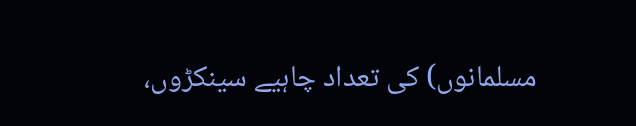مسلمانوں) کی تعداد چاہیے سینکڑوں،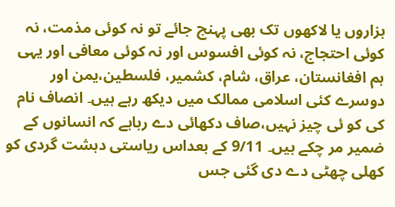ہزاروں یا لاکھوں تک بھی پہنچ جائے تو نہ کوئی مذمت، نہ کوئی احتجاج، نہ کوئی افسوس اور نہ کوئی معافی اور یہی ہم افغانستان، عراق، شام، کشمیر، فلسطین،یمن اور دوسرے کئی اسلامی ممالک میں دیکھ رہے ہیں۔ انصاف نام کی کو ئی چیز نہیں،صاف دکھائی دے رہاہے کہ انسانوں کے ضمیر مر چکے ہیں۔ 9/11 کے بعداس ریاستی دہشت گردی کو کھلی چھٹی دے دی گئی جس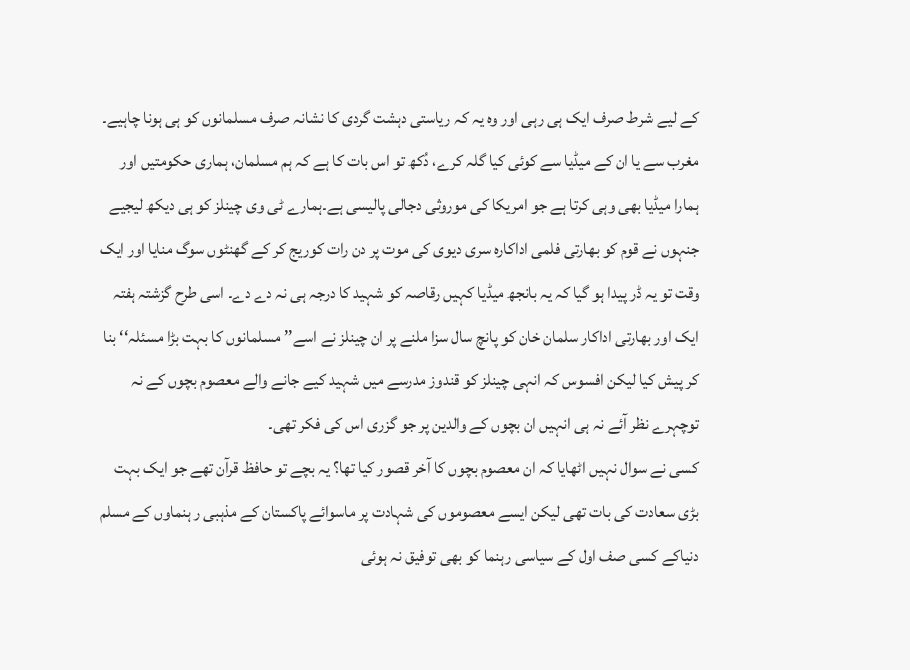کے لیے شرط صرف ایک ہی رہی اور وہ یہ کہ ریاستی دہشت گردی کا نشانہ صرف مسلمانوں کو ہی ہونا چاہیے۔ مغرب سے یا ان کے میڈیا سے کوئی کیا گلہ کرے، دُکھ تو اس بات کا ہے کہ ہم مسلمان، ہماری حکومتیں اور ہمارا میڈیا بھی وہی کرتا ہے جو امریکا کی موروثی دجالی پالیسی ہے۔ہمارے ٹی وی چینلز کو ہی دیکھ لیجیے جنہوں نے قوم کو بھارتی فلمی اداکارہ سری دیوی کی موت پر دن رات کوریج کر کے گھنٹوں سوگ منایا اور ایک وقت تو یہ ڈر پیدا ہو گیا کہ یہ بانجھ میڈیا کہیں رقاصہ کو شہید کا درجہ ہی نہ دے دے۔ اسی طرح گزشتہ ہفتہ ایک اور بھارتی اداکار سلمان خان کو پانچ سال سزا ملنے پر ان چینلز نے اسے’’ مسلمانوں کا بہت بڑا مسئلہ‘‘ بنا کر پیش کیا لیکن افسوس کہ انہی چینلز کو قندوز مدرسے میں شہید کیے جانے والے معصوم بچوں کے نہ توچہرے نظر آئے نہ ہی انہیں ان بچوں کے والدین پر جو گزری اس کی فکر تھی۔
کسی نے سوال نہیں اٹھایا کہ ان معصوم بچوں کا آخر قصور کیا تھا؟ یہ بچے تو حافظ قرآن تھے جو ایک بہت بڑی سعادت کی بات تھی لیکن ایسے معصوموں کی شہادت پر ماسوائے پاکستان کے مذہبی ر ہنماوں کے مسلم دنیاکے کسی صف اول کے سیاسی رہنما کو بھی توفیق نہ ہوئی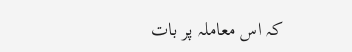کہ اس معاملہ پر بات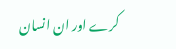کرے اور ان انسان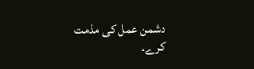دشمن عمل کی مذمت کرے۔